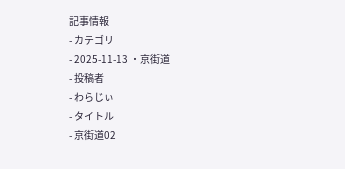記事情報
- カテゴリ
- 2025-11-13 ・京街道
- 投稿者
- わらじぃ
- タイトル
- 京街道02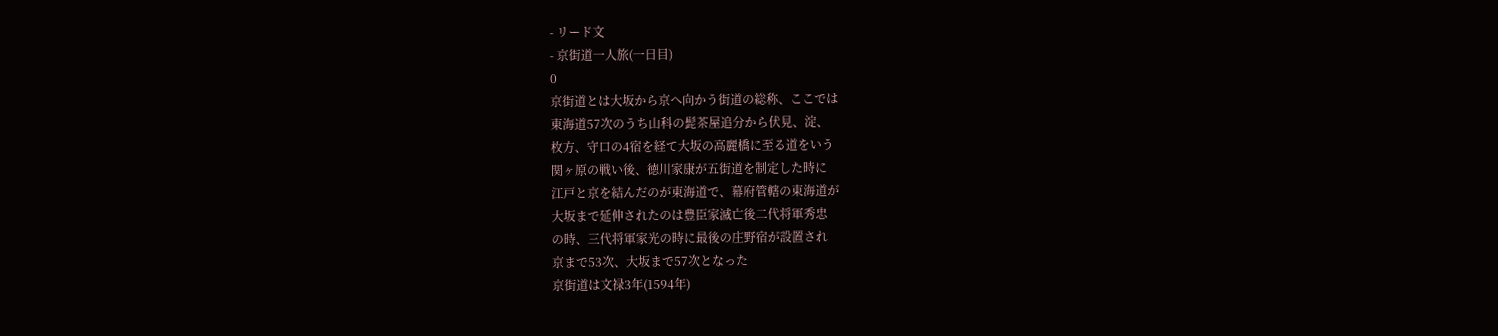- リード文
- 京街道一人旅(一日目)
0
京街道とは大坂から京へ向かう街道の総称、ここでは
東海道57次のうち山科の髭茶屋追分から伏見、淀、
枚方、守口の4宿を経て大坂の高麗橋に至る道をいう
関ヶ原の戦い後、徳川家康が五街道を制定した時に
江戸と京を結んだのが東海道で、幕府管轄の東海道が
大坂まで延伸されたのは豊臣家滅亡後二代将軍秀忠
の時、三代将軍家光の時に最後の庄野宿が設置され
京まで53次、大坂まで57次となった
京街道は文禄3年(1594年)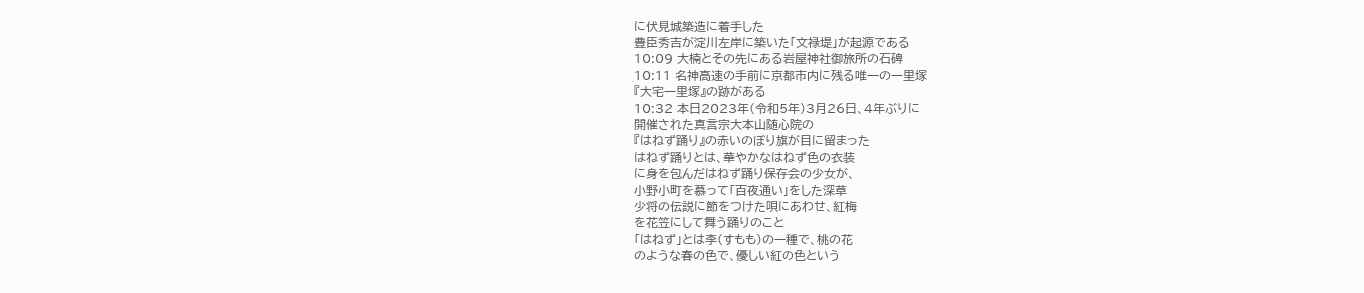に伏見城築造に着手した
豊臣秀吉が淀川左岸に築いた「文禄堤」が起源である
10:09 大楠とその先にある岩屋神社御旅所の石碑
10:11 名神高速の手前に京都市内に残る唯一の一里塚
『大宅一里塚』の跡がある
10:32 本日2023年(令和5年)3月26日、4年ぶりに
開催された真言宗大本山随心院の
『はねず踊り』の赤いのぼり旗が目に留まった
はねず踊りとは、華やかなはねず色の衣装
に身を包んだはねず踊り保存会の少女が、
小野小町を慕って「百夜通い」をした深草
少将の伝説に節をつけた唄にあわせ、紅梅
を花笠にして舞う踊りのこと
「はねず」とは李(すもも)の一種で、桃の花
のような春の色で、優しい紅の色という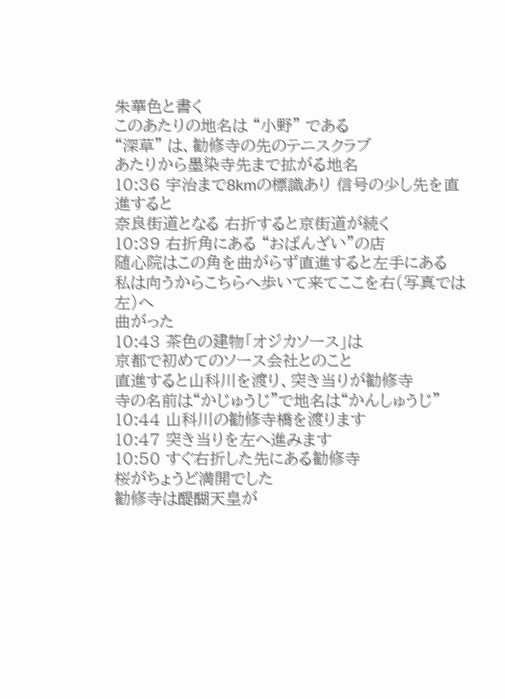朱華色と書く
このあたりの地名は “小野” である
“深草” は、勧修寺の先のテニスクラブ
あたりから墨染寺先まで拡がる地名
10:36 宇治まで8kmの標識あり 信号の少し先を直進すると
奈良街道となる 右折すると京街道が続く
10:39 右折角にある “おばんざい”の店
随心院はこの角を曲がらず直進すると左手にある
私は向うからこちらへ歩いて来てここを右(写真では左)へ
曲がった
10:43 茶色の建物「オジカソース」は
京都で初めてのソース会社とのこと
直進すると山科川を渡り、突き当りが勧修寺
寺の名前は“かじゅうじ”で地名は“かんしゅうじ”
10:44 山科川の勧修寺橋を渡ります
10:47 突き当りを左へ進みます
10:50 すぐ右折した先にある勧修寺
桜がちょうど満開でした
勧修寺は醍醐天皇が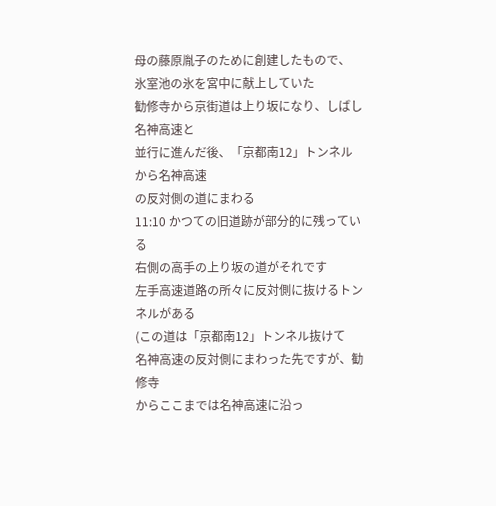母の藤原胤子のために創建したもので、
氷室池の氷を宮中に献上していた
勧修寺から京街道は上り坂になり、しばし名神高速と
並行に進んだ後、「京都南12」トンネルから名神高速
の反対側の道にまわる
11:10 かつての旧道跡が部分的に残っている
右側の高手の上り坂の道がそれです
左手高速道路の所々に反対側に抜けるトンネルがある
(この道は「京都南12」トンネル抜けて
名神高速の反対側にまわった先ですが、勧修寺
からここまでは名神高速に沿っ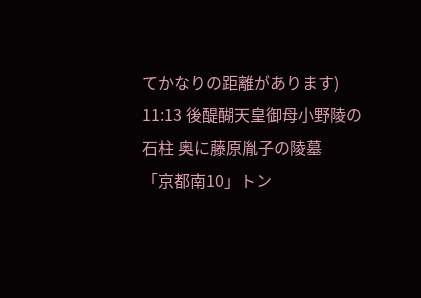てかなりの距離があります)
11:13 後醍醐天皇御母小野陵の石柱 奥に藤原胤子の陵墓
「京都南10」トン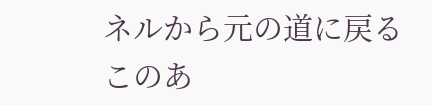ネルから元の道に戻る
このあ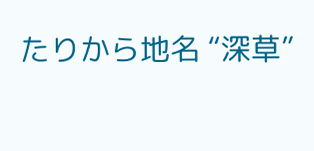たりから地名 “深草”